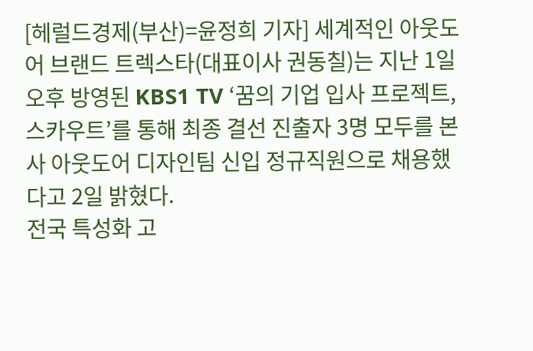[헤럴드경제(부산)=윤정희 기자] 세계적인 아웃도어 브랜드 트렉스타(대표이사 권동칠)는 지난 1일 오후 방영된 KBS1 TV ‘꿈의 기업 입사 프로젝트, 스카우트’를 통해 최종 결선 진출자 3명 모두를 본사 아웃도어 디자인팀 신입 정규직원으로 채용했다고 2일 밝혔다.
전국 특성화 고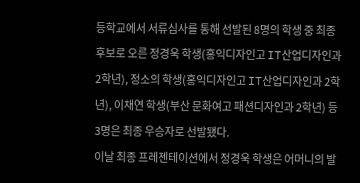등학교에서 서류심사를 통해 선발된 8명의 학생 중 최종 후보로 오른 정경욱 학생(홍익디자인고 IT산업디자인과 2학년), 정소의 학생(홍익디자인고 IT산업디자인과 2학년), 이채연 학생(부산 문화여고 패션디자인과 2학년) 등 3명은 최종 우승자로 선발됐다.
이날 최종 프레젠테이션에서 정경욱 학생은 어머니의 발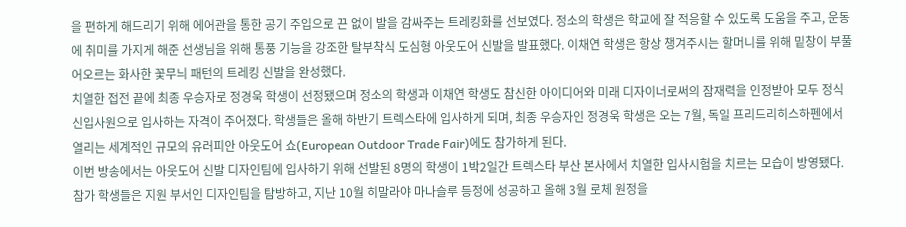을 편하게 해드리기 위해 에어관을 통한 공기 주입으로 끈 없이 발을 감싸주는 트레킹화를 선보였다. 정소의 학생은 학교에 잘 적응할 수 있도록 도움을 주고, 운동에 취미를 가지게 해준 선생님을 위해 통풍 기능을 강조한 탈부착식 도심형 아웃도어 신발을 발표했다. 이채연 학생은 항상 챙겨주시는 할머니를 위해 밑창이 부풀어오르는 화사한 꽃무늬 패턴의 트레킹 신발을 완성했다.
치열한 접전 끝에 최종 우승자로 정경욱 학생이 선정됐으며 정소의 학생과 이채연 학생도 참신한 아이디어와 미래 디자이너로써의 잠재력을 인정받아 모두 정식 신입사원으로 입사하는 자격이 주어졌다. 학생들은 올해 하반기 트렉스타에 입사하게 되며, 최종 우승자인 정경욱 학생은 오는 7월, 독일 프리드리히스하펜에서 열리는 세계적인 규모의 유러피안 아웃도어 쇼(European Outdoor Trade Fair)에도 참가하게 된다.
이번 방송에서는 아웃도어 신발 디자인팀에 입사하기 위해 선발된 8명의 학생이 1박2일간 트렉스타 부산 본사에서 치열한 입사시험을 치르는 모습이 방영됐다. 참가 학생들은 지원 부서인 디자인팀을 탐방하고, 지난 10월 히말라야 마나슬루 등정에 성공하고 올해 3월 로체 원정을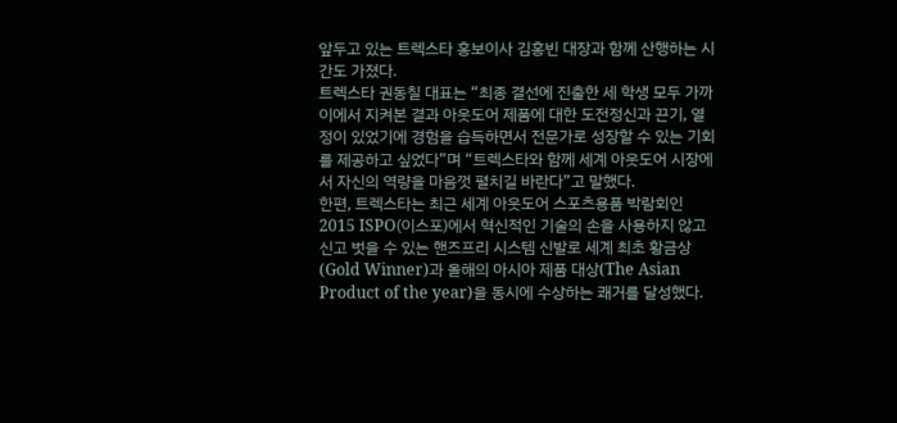앞두고 있는 트렉스타 홍보이사 김홍빈 대장과 함께 산행하는 시간도 가졌다.
트렉스타 권동칠 대표는 “최종 결선에 진출한 세 학생 모두 가까이에서 지켜본 결과 아웃도어 제품에 대한 도전정신과 끈기, 열정이 있었기에 경험을 습득하면서 전문가로 성장할 수 있는 기회를 제공하고 싶었다”며 “트렉스타와 함께 세계 아웃도어 시장에서 자신의 역량을 마음껏 펼치길 바란다”고 말했다.
한편, 트렉스타는 최근 세계 아웃도어 스포츠용품 박람회인 2015 ISPO(이스포)에서 혁신적인 기술의 손을 사용하지 않고 신고 벗을 수 있는 핸즈프리 시스템 신발로 세계 최초 황금상(Gold Winner)과 올해의 아시아 제품 대상(The Asian Product of the year)을 동시에 수상하는 쾌거를 달성했다.